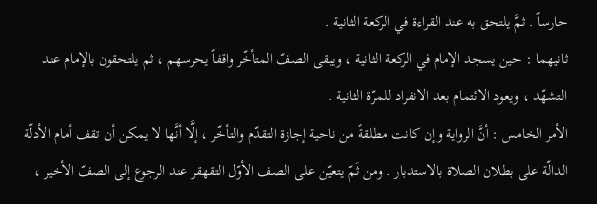حارساً . ثمَّ يلتحق به عند القراءة في الركعة الثانية .
ثانيهما : حين يسجد الإمام في الركعة الثانية ، ويبقى الصفّ المتأخّر واقفاً يحرسهم ، ثم يلتحقون بالإمام عند التشهّد ، ويعود الائتمام بعد الانفراد للمرّة الثانية .
الأمر الخامس : أنَّ الرواية وإن كانت مطلقةً من ناحية إجازة التقدّم والتأخّر ، إلَّا أنَّها لا يمكن أن تقف أمام الأدلّة الدالّة على بطلان الصلاة بالاستدبار . ومن ثَمّ يتعيّن على الصف الأوّل التقهقر عند الرجوع إلى الصفّ الأخير ،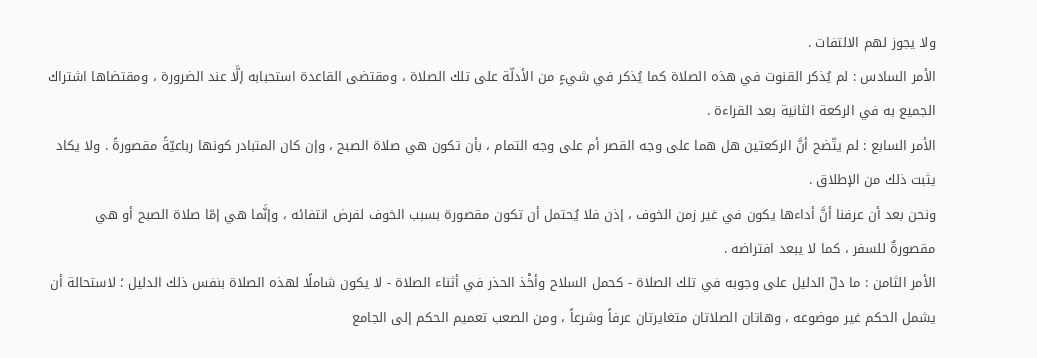ولا يجوز لهم الالتفات .
الأمر السادس : لم يُذكر القنوت في هذه الصلاة كما يُذكر في شيءٍ من الأدلّة على تلك الصلاة ، ومقتضى القاعدة استحبابه إلَّا عند الضرورة ، ومقتضاها اشتراك الجميع به في الركعة الثانية بعد القراءة .
الأمر السابع : لم يتّضح أنَّ الركعتين هل هما على وجه القصر أم على وجه التمام ، بأن تكون هي صلاة الصبح ، وإن كان المتبادر كونها رباعيّةً مقصورةً . ولا يكاد يثبت ذلك من الإطلاق .
ونحن بعد أن عرفنا أنَّ أداءها يكون في غير زمن الخوف ، إذن فلا يُحتمل أن تكون مقصورة بسبب الخوف لفرض انتفائه ، وإنَّما هي إمّا صلاة الصبح أو هي مقصورةٌ للسفر ، كما لا يبعد افتراضه .
الأمر الثامن : ما دلّ الدليل على وجوبه في تلك الصلاة - كحمل السلاح وأخْذ الحذر في أثناء الصلاة - لا يكون شاملًا لهذه الصلاة بنفس ذلك الدليل ؛ لاستحالة أن يشمل الحكم غير موضوعه ، وهاتان الصلاتان متغايرتان عرفاً وشرعاً ، ومن الصعب تعميم الحكم إلى الجامع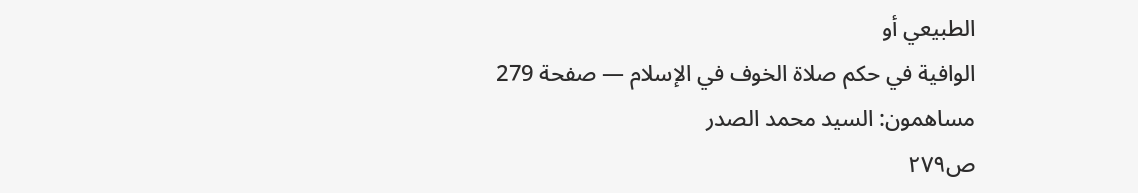الطبيعي أو
الوافية في حكم صلاة الخوف في الإسلام — صفحة 279
مساهمون: السيد محمد الصدر
ص٢٧٩